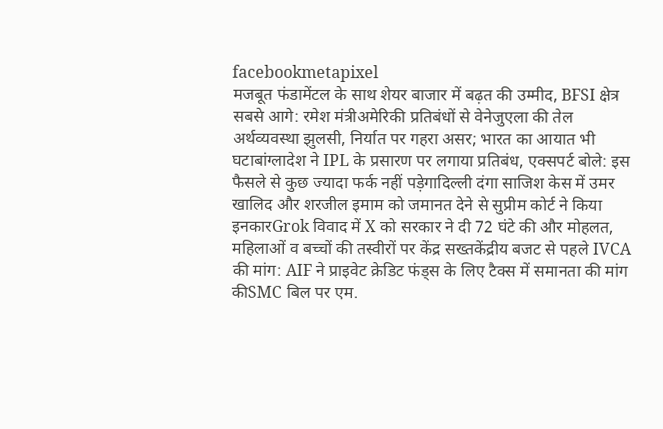facebookmetapixel
मजबूत फंडामेंटल के साथ शेयर बाजार में बढ़त की उम्मीद, BFSI क्षेत्र सबसे आगे: रमेश मंत्रीअमेरिकी प्रतिबंधों से वेनेजुएला की तेल अर्थव्यवस्था झुलसी, निर्यात पर गहरा असर; भारत का आयात भी घटाबांग्लादेश ने IPL के प्रसारण पर लगाया प्रतिबंध, एक्सपर्ट बोले: इस फैसले से कुछ ज्यादा फर्क नहीं पड़ेगादिल्ली दंगा साजिश केस में उमर खालिद और शरजील इमाम को जमानत देने से सुप्रीम कोर्ट ने किया इनकारGrok विवाद में X को सरकार ने दी 72 घंटे की और मोहलत, महिलाओं व बच्चों की तस्वीरों पर केंद्र सख्तकेंद्रीय बजट से पहले IVCA की मांग: AIF ने प्राइवेट क्रेडिट फंड्स के लिए टैक्स में समानता की मांग कीSMC बिल पर एम.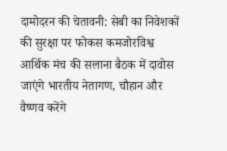दामोदरन की चेतावनी: सेबी का निवेशकों की सुरक्षा पर फोकस कमजोरविश्व आर्थिक मंच की सलाना बैठक में दावोस जाएंगे भारतीय नेतागण, चौहान और वैष्णव करेंगे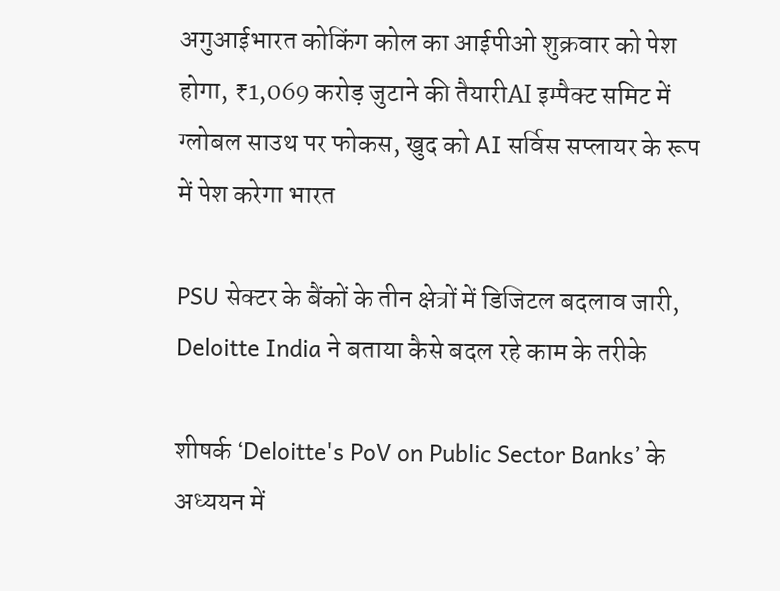अगुआईभारत कोकिंग कोल का आईपीओ शुक्रवार को पेश होगा, ₹1,069 करोड़ जुटाने की तैयारीAI इम्पैक्ट समिट में ग्लोबल साउथ पर फोकस, खुद को AI सर्विस सप्लायर के रूप में पेश करेगा भारत

PSU सेक्टर के बैंकों के तीन क्षेत्रों में डिजिटल बदलाव जारी, Deloitte India ने बताया कैसे बदल रहे काम के तरीके

शीषर्क ‘Deloitte's PoV on Public Sector Banks’ के अध्ययन में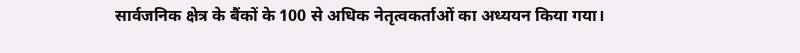सार्वजनिक क्षेत्र के बैंकों के 100 से अधिक नेतृत्वकर्ताओं का अध्ययन किया गया।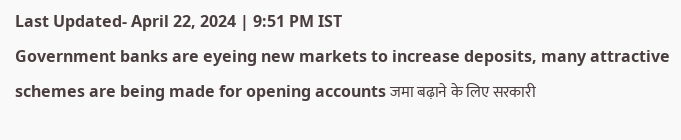Last Updated- April 22, 2024 | 9:51 PM IST
Government banks are eyeing new markets to increase deposits, many attractive schemes are being made for opening accounts जमा बढ़ाने के लिए सरकारी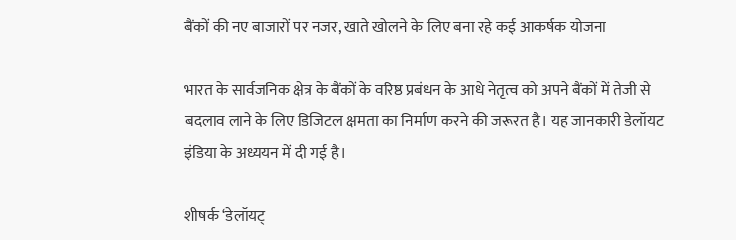बैंकों की नए बाजारों पर नजर, खाते खोलने के लिए बना रहे कई आकर्षक योजना

भारत के सार्वजनिक क्षेत्र के बैंकों के वरिष्ठ प्रबंधन के आधे नेतृत्व को अपने बैंकों में तेजी से बदलाव लाने के लिए डिजिटल क्षमता का निर्माण करने की जरूरत है। यह जानकारी डेलॉयट इंडिया के अध्ययन में दी गई है।

शीषर्क ‘डेलॉयट्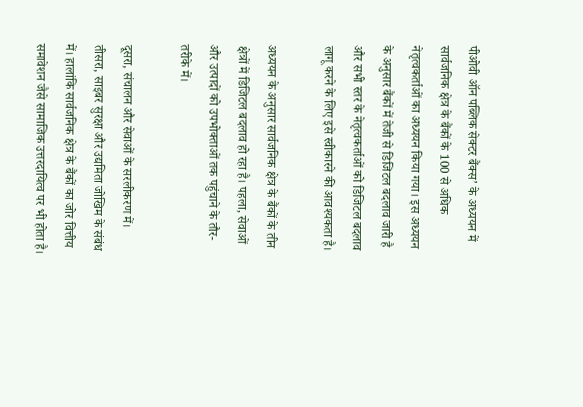पीओवी ऑन पब्लिक सेक्टर बैंक्स’ के अध्ययन में सार्वजनिक क्षेत्र के बैंकों के 100 से अधिक नेतृत्वकर्ताओं का अध्ययन किया गया। इस अध्ययन के अनुसार बैंकों में तेजी से डिजिटल बदलाव जारी है और सभी स्तर के नेतृत्वकर्ताओं को डिजिटल बदलाव लागू करने के लिए इसे स्वीकारने की आवश्यकता है।

अध्ययन के अनुसार सार्वजनिक क्षेत्र के बैंकों के तीन क्षेत्रों में डिजिटल बदलाव हो रहा है। पहला, सेवाओं और उत्पादों को उपभोक्ताओं तक पहुंचाने के तौर-तरीके में।

दूसरा, संचालन और सेवाओं के सरलीकरण में। तीसरा, साइबर सुरक्षा और उद्यमिता जोखिम के संबंध में। हालांकि सार्वजनिक क्षेत्र के बैंकों का जोर वित्तीय समावेशन जैसे सामाजिक उत्तरदायित्व पर भी होता है।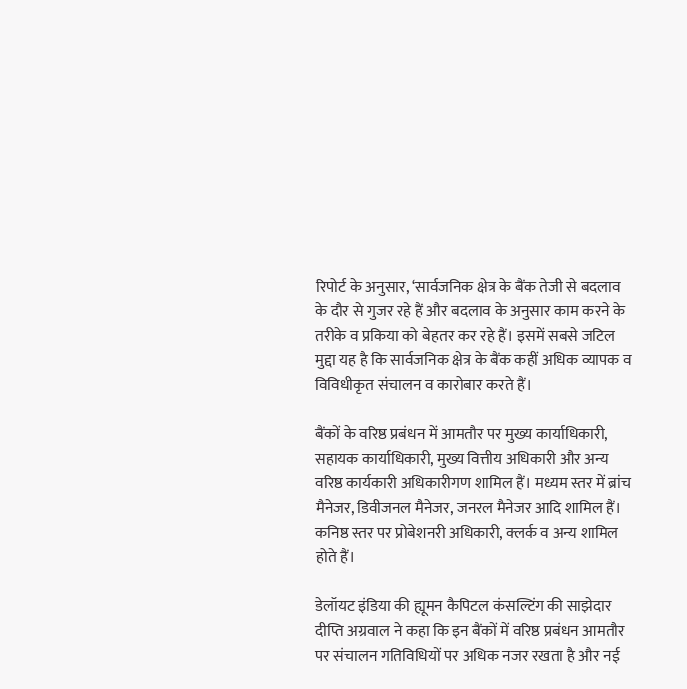रिपोर्ट के अनुसार, ‘सार्वजनिक क्षेत्र के बैंक तेजी से बदलाव के दौर से गुजर रहे हैं और बदलाव के अनुसार काम करने के तरीके व प्रकिया को बेहतर कर रहे हैं। इसमें सबसे जटिल मुद्दा यह है कि सार्वजनिक क्षेत्र के बैंक कहीं अधिक व्यापक व विविधीकृत संचालन व कारोबार करते हैं।

बैंकों के वरिष्ठ प्रबंधन में आमतौर पर मुख्य कार्याधिकारी, सहायक कार्याधिकारी, मुख्य वित्तीय अधिकारी और अन्य वरिष्ठ कार्यकारी अधिकारीगण शामिल हैं। मध्यम स्तर में ब्रांच मैनेजर, डिवीजनल मैनेजर, जनरल मैनेजर आदि शामिल हैं। कनिष्ठ स्तर पर प्रोबेशनरी अधिकारी, क्लर्क व अन्य शामिल होते हैं।

डेलॉयट इंडिया की ह्यूमन कैपिटल कंसल्टिंग की साझेदार दीप्ति अग्रवाल ने कहा कि इन बैंकों में वरिष्ठ प्रबंधन आमतौर पर संचालन गतिविधियों पर अधिक नजर रखता है और नई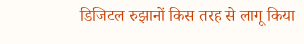डिजिटल रुझानों किस तरह से लागू किया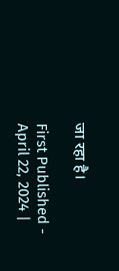जा रहा है।

First Published - April 22, 2024 |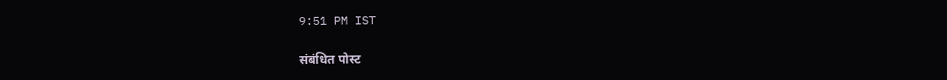9:51 PM IST

संबंधित पोस्ट